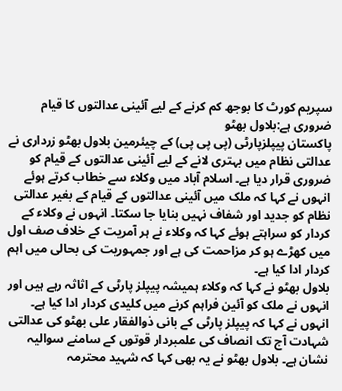سپریم کورٹ کا بوجھ کم کرنے کے لیے آئینی عدالتوں کا قیام ضروری ہے:بلاول بھٹو
پاکستان پیپلزپارٹی (پی پی پی) کے چیئرمین بلاول بھٹو زرداری نے عدالتی نظام میں بہتری لانے کے لیے آئینی عدالتوں کے قیام کو ضروری قرار دیا ہے۔ اسلام آباد میں وکلاء سے خطاب کرتے ہوئے انہوں نے کہا کہ ملک میں آئینی عدالتوں کے قیام کے بغیر عدالتی نظام کو جدید اور شفاف نہیں بنایا جا سکتا۔ انہوں نے وکلاء کے کردار کو سراہتے ہوئے کہا کہ وکلاء نے ہر آمریت کے خلاف صف اول میں کھڑے ہو کر مزاحمت کی ہے اور جمہوریت کی بحالی میں اہم کردار ادا کیا ہے۔
بلاول بھٹو نے کہا کہ وکلاء ہمیشہ پیپلز پارٹی کے اثاثہ رہے ہیں اور انہوں نے ملک کو آئین فراہم کرنے میں کلیدی کردار ادا کیا ہے۔ انہوں نے کہا کہ پیپلز پارٹی کے بانی ذوالفقار علی بھٹو کی عدالتی شہادت آج تک انصاف کی علمبردار قوتوں کے سامنے سوالیہ نشان ہے۔ بلاول بھٹو نے یہ بھی کہا کہ شہید محترمہ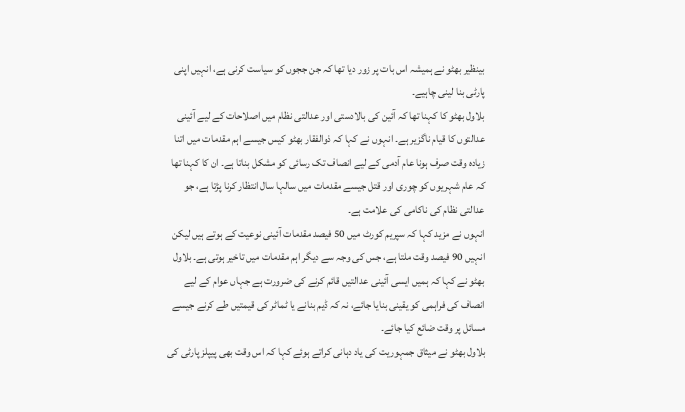بینظیر بھٹو نے ہمیشہ اس بات پر زور دیا تھا کہ جن ججوں کو سیاست کرنی ہے، انہیں اپنی پارٹی بنا لینی چاہیے۔
بلاول بھٹو کا کہنا تھا کہ آئین کی بالادستی اور عدالتی نظام میں اصلاحات کے لیے آئینی عدالتوں کا قیام ناگزیر ہے۔ انہوں نے کہا کہ ذوالفقار بھٹو کیس جیسے اہم مقدمات میں اتنا زیادہ وقت صرف ہونا عام آدمی کے لیے انصاف تک رسائی کو مشکل بناتا ہے۔ ان کا کہنا تھا کہ عام شہریوں کو چوری اور قتل جیسے مقدمات میں سالہا سال انتظار کرنا پڑتا ہے، جو عدالتی نظام کی ناکامی کی علامت ہے۔
انہوں نے مزید کہا کہ سپریم کورٹ میں 50 فیصد مقدمات آئینی نوعیت کے ہوتے ہیں لیکن انہیں 90 فیصد وقت ملتا ہے، جس کی وجہ سے دیگر اہم مقدمات میں تاخیر ہوتی ہے۔ بلاول بھٹو نے کہا کہ ہمیں ایسی آئینی عدالتیں قائم کرنے کی ضرورت ہے جہاں عوام کے لیے انصاف کی فراہمی کو یقینی بنایا جائے، نہ کہ ڈیم بنانے یا ٹماٹر کی قیمتیں طے کرنے جیسے مسائل پر وقت ضائع کیا جائے۔
بلاول بھٹو نے میثاق جمہوریت کی یاد دہانی کراتے ہوئے کہا کہ اس وقت بھی پیپلز پارٹی کی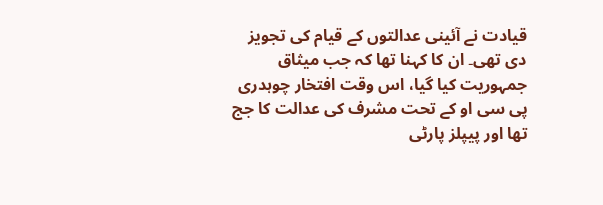قیادت نے آئینی عدالتوں کے قیام کی تجویز دی تھی۔ ان کا کہنا تھا کہ جب میثاق جمہوریت کیا گیا، اس وقت افتخار چوہدری پی سی او کے تحت مشرف کی عدالت کا جج تھا اور پیپلز پارٹی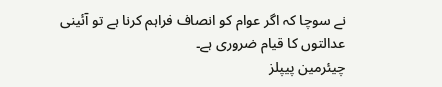نے سوچا کہ اگر عوام کو انصاف فراہم کرنا ہے تو آئینی عدالتوں کا قیام ضروری ہے۔
چیئرمین پیپلز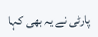پارٹی نے یہ بھی کہا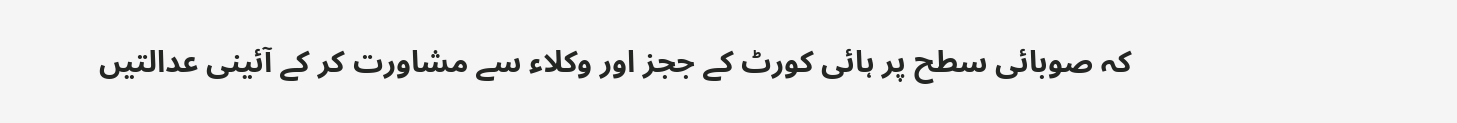کہ صوبائی سطح پر ہائی کورٹ کے ججز اور وکلاء سے مشاورت کر کے آئینی عدالتیں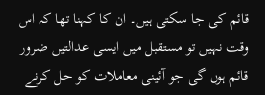قائم کی جا سکتی ہیں۔ ان کا کہنا تھا کہ اس وقت نہیں تو مستقبل میں ایسی عدالتیں ضرور قائم ہوں گی جو آئینی معاملات کو حل کرنے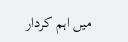میں اہم کردار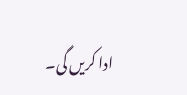ادا کریں گی۔